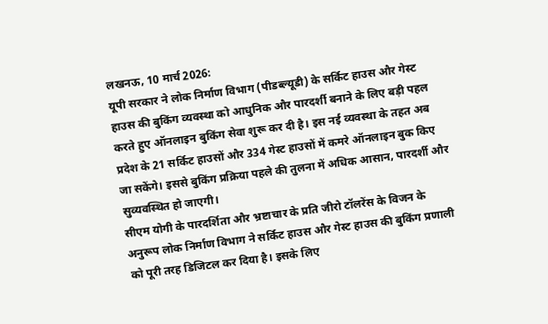लखनऊ, 10 मार्च 2026:
यूपी सरकार ने लोक निर्माण विभाग (पीडब्ल्यूडी) के सर्किट हाउस और गेस्ट हाउस की बुकिंग व्यवस्था को आधुनिक और पारदर्शी बनाने के लिए बड़ी पहल करते हुए ऑनलाइन बुकिंग सेवा शुरू कर दी है। इस नई व्यवस्था के तहत अब प्रदेश के 21 सर्किट हाउसों और 334 गेस्ट हाउसों में कमरे ऑनलाइन बुक किए जा सकेंगे। इससे बुकिंग प्रक्रिया पहले की तुलना में अधिक आसान, पारदर्शी और सुव्यवस्थित हो जाएगी।
सीएम योगी के पारदर्शिता और भ्रष्टाचार के प्रति जीरो टॉलरेंस के विजन के अनुरूप लोक निर्माण विभाग ने सर्किट हाउस और गेस्ट हाउस की बुकिंग प्रणाली को पूरी तरह डिजिटल कर दिया है। इसके लिए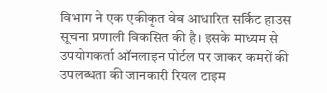विभाग ने एक एकीकृत वेब आधारित सर्किट हाउस सूचना प्रणाली विकसित की है। इसके माध्यम से उपयोगकर्ता ऑनलाइन पोर्टल पर जाकर कमरों की उपलब्धता की जानकारी रियल टाइम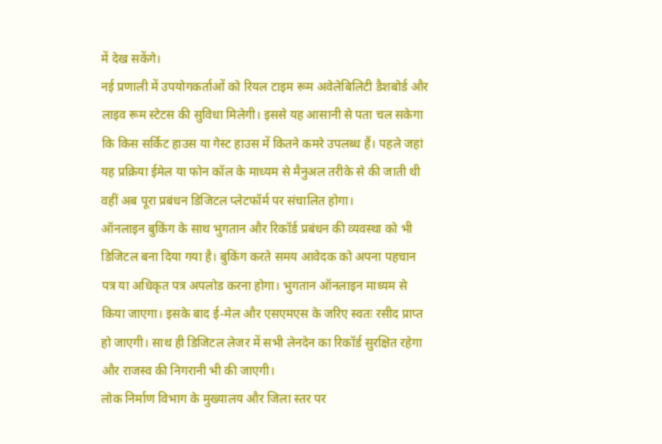में देख सकेंगे।
नई प्रणाली में उपयोगकर्ताओं को रियल टाइम रूम अवेलेबिलिटी डैशबोर्ड और लाइव रूम स्टेटस की सुविधा मिलेगी। इससे यह आसानी से पता चल सकेगा कि किस सर्किट हाउस या गेस्ट हाउस में कितने कमरे उपलब्ध हैं। पहले जहां यह प्रक्रिया ईमेल या फोन कॉल के माध्यम से मैनुअल तरीके से की जाती थी वहीं अब पूरा प्रबंधन डिजिटल प्लेटफॉर्म पर संचालित होगा।
ऑनलाइन बुकिंग के साथ भुगतान और रिकॉर्ड प्रबंधन की व्यवस्था को भी डिजिटल बना दिया गया है। बुकिंग करते समय आवेदक को अपना पहचान पत्र या अधिकृत पत्र अपलोड करना होगा। भुगतान ऑनलाइन माध्यम से किया जाएगा। इसके बाद ई-मेल और एसएमएस के जरिए स्वतः रसीद प्राप्त हो जाएगी। साथ ही डिजिटल लेजर में सभी लेनदेन का रिकॉर्ड सुरक्षित रहेगा और राजस्व की निगरानी भी की जाएगी।
लोक निर्माण विभाग के मुख्यालय और जिला स्तर पर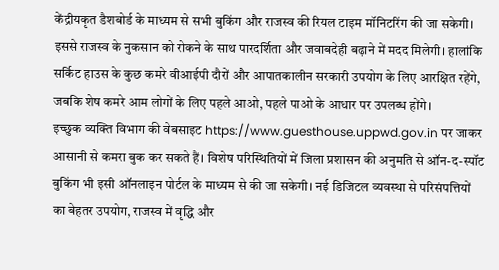केंद्रीयकृत डैशबोर्ड के माध्यम से सभी बुकिंग और राजस्व की रियल टाइम मॉनिटरिंग की जा सकेगी। इससे राजस्व के नुकसान को रोकने के साथ पारदर्शिता और जवाबदेही बढ़ाने में मदद मिलेगी। हालांकि सर्किट हाउस के कुछ कमरे वीआईपी दौरों और आपातकालीन सरकारी उपयोग के लिए आरक्षित रहेंगे, जबकि शेष कमरे आम लोगों के लिए पहले आओ, पहले पाओ के आधार पर उपलब्ध होंगे।
इच्छुक व्यक्ति विभाग की वेबसाइट https://www.guesthouse.uppwd.gov.in पर जाकर आसानी से कमरा बुक कर सकते हैं। विशेष परिस्थितियों में जिला प्रशासन की अनुमति से ऑन-द-स्पॉट बुकिंग भी इसी ऑनलाइन पोर्टल के माध्यम से की जा सकेगी। नई डिजिटल व्यवस्था से परिसंपत्तियों का बेहतर उपयोग, राजस्व में वृद्धि और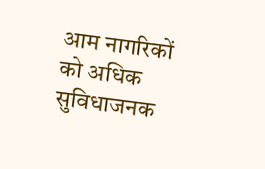आम नागरिकों को अधिक सुविधाजनक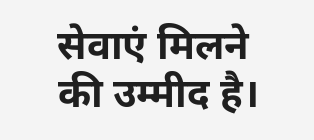सेवाएं मिलने की उम्मीद है।